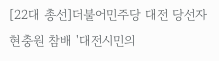[22대 총선]더불어민주당 대전 당선자 현충원 참배 '대전시민의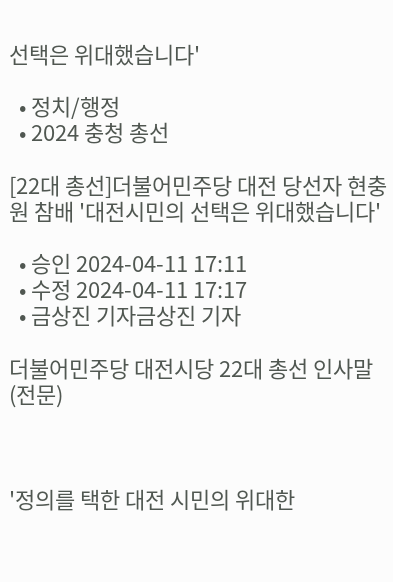선택은 위대했습니다'

  • 정치/행정
  • 2024 충청 총선

[22대 총선]더불어민주당 대전 당선자 현충원 참배 '대전시민의 선택은 위대했습니다'

  • 승인 2024-04-11 17:11
  • 수정 2024-04-11 17:17
  • 금상진 기자금상진 기자

더불어민주당 대전시당 22대 총선 인사말(전문)



'정의를 택한 대전 시민의 위대한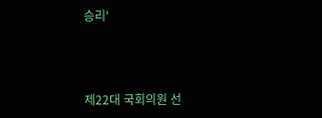승리'



제22대 국회의원 선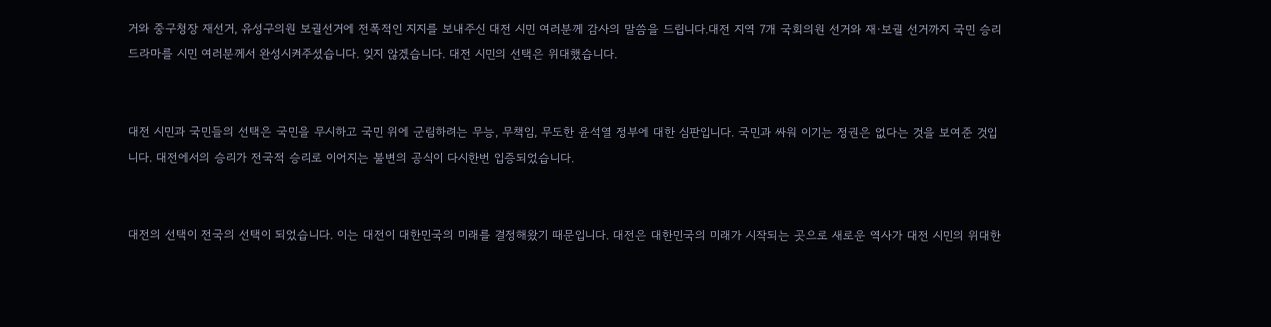거와 중구청장 재선거, 유성구의원 보궐선거에 전폭적인 지지를 보내주신 대전 시민 여러분께 감사의 말씀을 드립니다.대전 지역 7개 국회의원 선거와 재·보궐 선거까지 국민 승리 드라마를 시민 여러분께서 완성시켜주셨습니다. 잊지 않겠습니다. 대전 시민의 선택은 위대했습니다.


대전 시민과 국민들의 선택은 국민을 무시하고 국민 위에 군림하려는 무능, 무책임, 무도한 윤석열 정부에 대한 심판입니다. 국민과 싸워 이기는 정권은 없다는 것을 보여준 것입니다. 대전에서의 승리가 전국적 승리로 이어지는 불변의 공식이 다시한번 입증되었습니다.


대전의 선택이 전국의 선택이 되었습니다. 이는 대전이 대한민국의 미래를 결정해왔기 때문입니다. 대전은 대한민국의 미래가 시작되는 곳으로 새로운 역사가 대전 시민의 위대한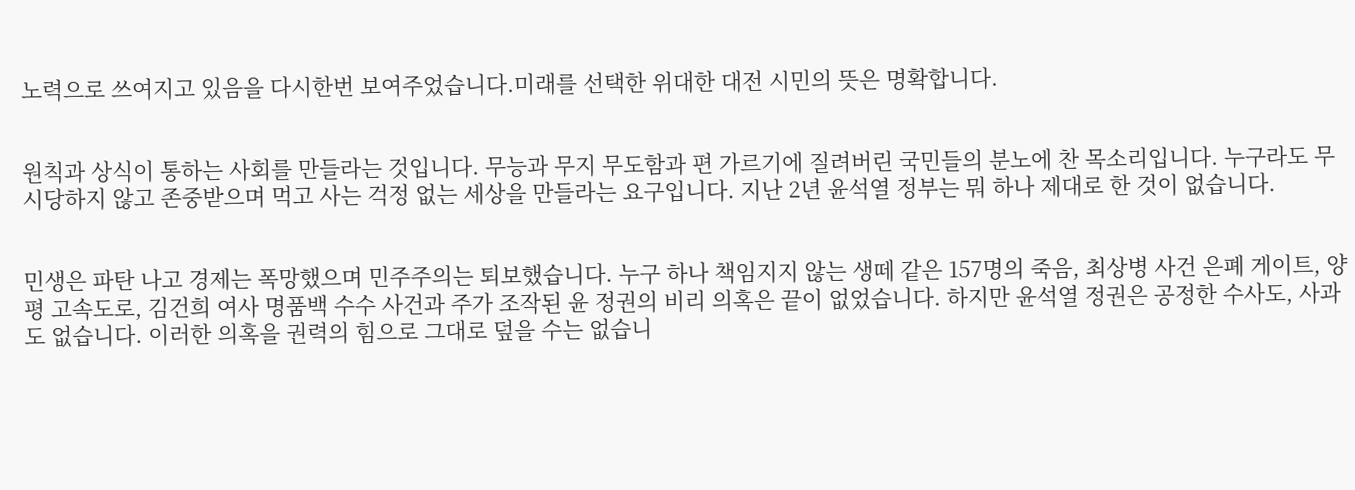노력으로 쓰여지고 있음을 다시한번 보여주었습니다.미래를 선택한 위대한 대전 시민의 뜻은 명확합니다.


원칙과 상식이 통하는 사회를 만들라는 것입니다. 무능과 무지 무도함과 편 가르기에 질려버린 국민들의 분노에 찬 목소리입니다. 누구라도 무시당하지 않고 존중받으며 먹고 사는 걱정 없는 세상을 만들라는 요구입니다. 지난 2년 윤석열 정부는 뭐 하나 제대로 한 것이 없습니다.


민생은 파탄 나고 경제는 폭망했으며 민주주의는 퇴보했습니다. 누구 하나 책임지지 않는 생떼 같은 157명의 죽음, 최상병 사건 은폐 게이트, 양평 고속도로, 김건희 여사 명품백 수수 사건과 주가 조작된 윤 정권의 비리 의혹은 끝이 없었습니다. 하지만 윤석열 정권은 공정한 수사도, 사과도 없습니다. 이러한 의혹을 권력의 힘으로 그대로 덮을 수는 없습니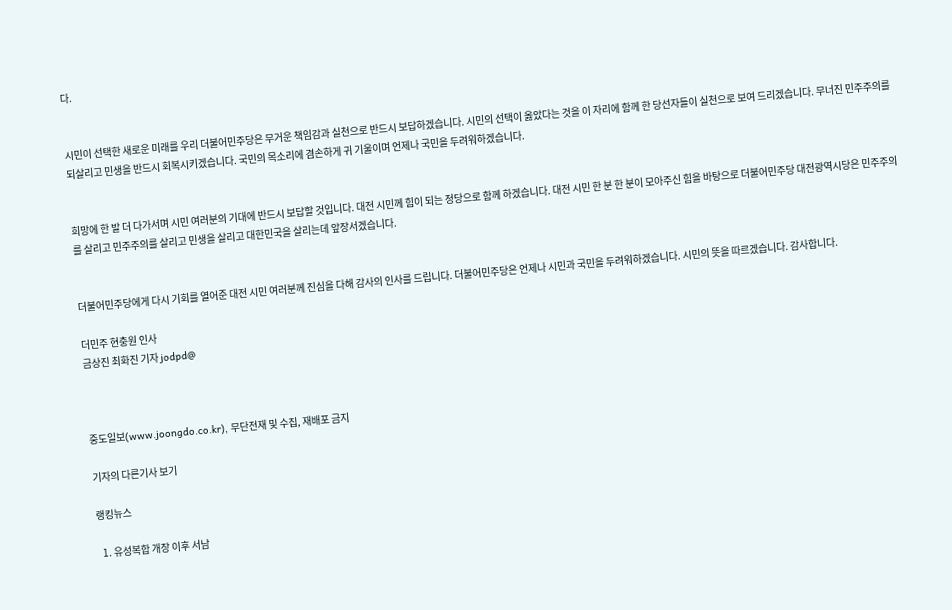다.


시민이 선택한 새로운 미래를 우리 더불어민주당은 무거운 책임감과 실천으로 반드시 보답하겠습니다. 시민의 선택이 옳았다는 것을 이 자리에 함께 한 당선자들이 실천으로 보여 드리겠습니다. 무너진 민주주의를 되살리고 민생을 반드시 회복시키겠습니다. 국민의 목소리에 겸손하게 귀 기울이며 언제나 국민을 두려워하겠습니다.


희망에 한 발 더 다가서며 시민 여러분의 기대에 반드시 보답할 것입니다. 대전 시민께 힘이 되는 정당으로 함께 하겠습니다. 대전 시민 한 분 한 분이 모아주신 힘을 바탕으로 더불어민주당 대전광역시당은 민주주의를 살리고 민주주의를 살리고 민생을 살리고 대한민국을 살리는데 앞장서겠습니다.


더불어민주당에게 다시 기회를 열어준 대전 시민 여러분께 진심을 다해 감사의 인사를 드립니다. 더불어민주당은 언제나 시민과 국민을 두려워하겠습니다. 시민의 뜻을 따르겠습니다. 감사합니다.

더민주 현충원 인사
금상진 최화진 기자 jodpd@



중도일보(www.joongdo.co.kr), 무단전재 및 수집, 재배포 금지

기자의 다른기사 보기

랭킹뉴스

  1. 유성복합 개장 이후 서남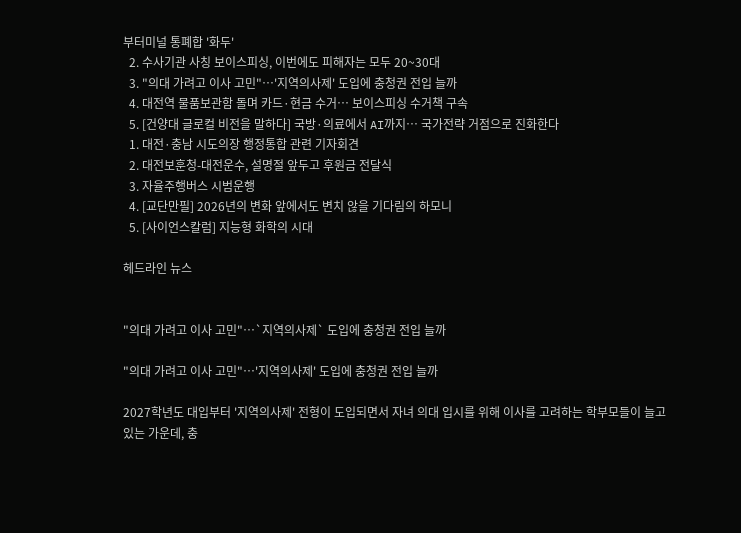부터미널 통폐합 '화두'
  2. 수사기관 사칭 보이스피싱, 이번에도 피해자는 모두 20~30대
  3. "의대 가려고 이사 고민"…'지역의사제' 도입에 충청권 전입 늘까
  4. 대전역 물품보관함 돌며 카드·현금 수거… 보이스피싱 수거책 구속
  5. [건양대 글로컬 비전을 말하다] 국방·의료에서 AI까지… 국가전략 거점으로 진화한다
  1. 대전·충남 시도의장 행정통합 관련 기자회견
  2. 대전보훈청-대전운수, 설명절 앞두고 후원금 전달식
  3. 자율주행버스 시범운행
  4. [교단만필] 2026년의 변화 앞에서도 변치 않을 기다림의 하모니
  5. [사이언스칼럼] 지능형 화학의 시대

헤드라인 뉴스


"의대 가려고 이사 고민"…`지역의사제` 도입에 충청권 전입 늘까

"의대 가려고 이사 고민"…'지역의사제' 도입에 충청권 전입 늘까

2027학년도 대입부터 '지역의사제' 전형이 도입되면서 자녀 의대 입시를 위해 이사를 고려하는 학부모들이 늘고 있는 가운데, 충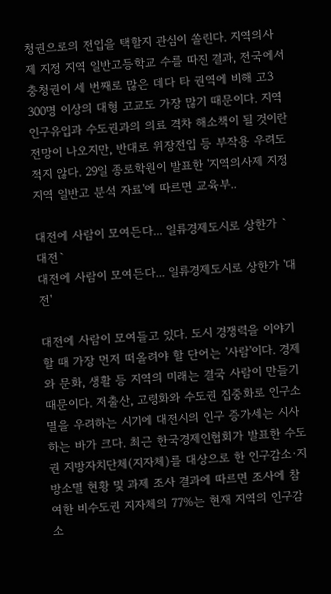청권으로의 전입을 택할지 관심이 쏠린다. 지역의사제 지정 지역 일반고등학교 수를 따진 결과, 전국에서 충청권이 세 번째로 많은 데다 타 권역에 비해 고3 300명 이상의 대형 고교도 가장 많기 때문이다. 지역 인구유입과 수도권과의 의료 격차 해소책이 될 것이란 전망이 나오지만, 반대로 위장전입 등 부작용 우려도 적지 않다. 29일 종로학원이 발표한 '지역의사제 지정 지역 일반고 분석 자료'에 따르면 교육부..

대전에 사람이 모여든다... 일류경제도시로 상한가 `대전`
대전에 사람이 모여든다... 일류경제도시로 상한가 '대전'

대전에 사람이 모여들고 있다. 도시 경쟁력을 이야기할 때 가장 먼저 떠올려야 할 단어는 '사람'이다. 경제와 문화, 생활 등 지역의 미래는 결국 사람이 만들기 때문이다. 저출산, 고령화와 수도권 집중화로 인구소멸을 우려하는 시기에 대전시의 인구 증가세는 시사하는 바가 크다. 최근 한국경제인협회가 발표한 수도권 지방자치단체(지자체)를 대상으로 한 인구감소·지방소멸 현황 및 과제 조사 결과에 따르면 조사에 참여한 비수도권 지자체의 77%는 현재 지역의 인구감소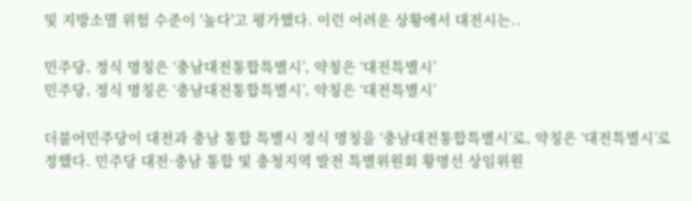및 지방소멸 위험 수준이 '높다'고 평가했다. 이런 어려운 상황에서 대전시는..

민주당, 정식 명칭은 ‘충남대전통합특별시’, 약칭은 ‘대전특별시’
민주당, 정식 명칭은 ‘충남대전통합특별시’, 약칭은 ‘대전특별시’

더불어민주당이 대전과 충남 통합 특별시 정식 명칭을 ‘충남대전통합특별시’로, 약칭은 ‘대전특별시’로 정했다. 민주당 대전·충남 통합 및 충청지역 발전 특별위원회 황명선 상임위원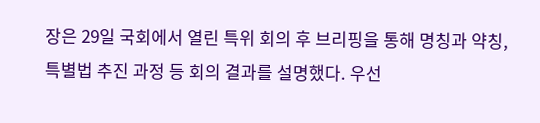장은 29일 국회에서 열린 특위 회의 후 브리핑을 통해 명칭과 약칭, 특별법 추진 과정 등 회의 결과를 설명했다. 우선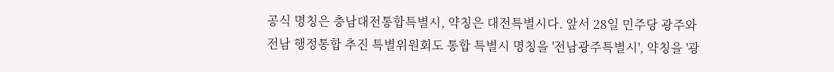공식 명칭은 충남대전통합특별시, 약칭은 대전특별시다. 앞서 28일 민주당 광주와 전남 행정통합 추진 특별위원회도 통합 특별시 명칭을 '전남광주특별시', 약칭을 '광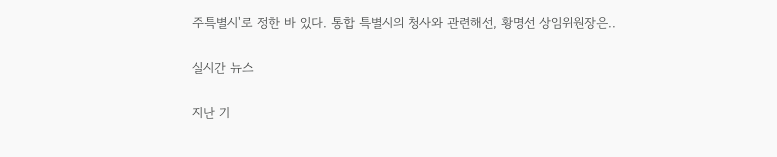주특별시'로 정한 바 있다. 통합 특별시의 청사와 관련해선, 황명선 상임위원장은..

실시간 뉴스

지난 기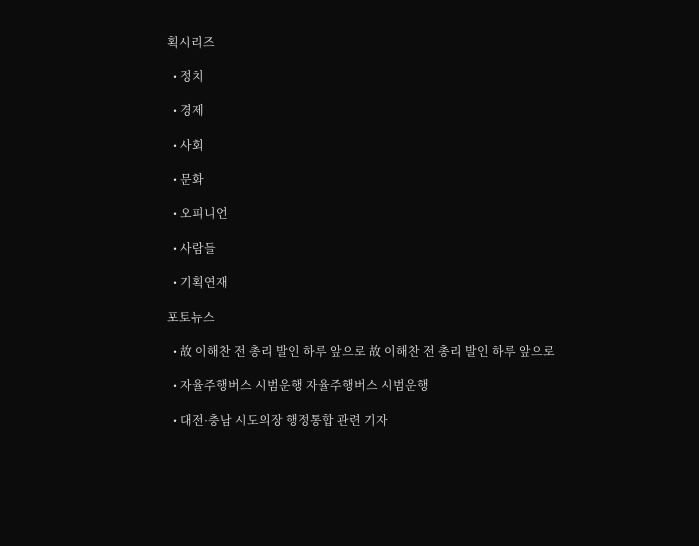획시리즈

  • 정치

  • 경제

  • 사회

  • 문화

  • 오피니언

  • 사람들

  • 기획연재

포토뉴스

  • 故 이해찬 전 총리 발인 하루 앞으로 故 이해찬 전 총리 발인 하루 앞으로

  • 자율주행버스 시범운행 자율주행버스 시범운행

  • 대전·충남 시도의장 행정통합 관련 기자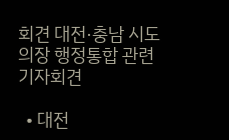회견 대전·충남 시도의장 행정통합 관련 기자회견

  • 대전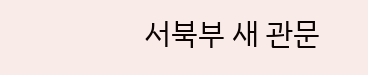서북부 새 관문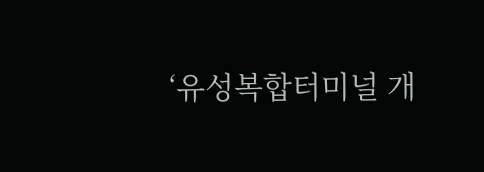‘유성복합터미널 개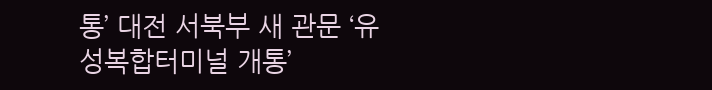통’ 대전 서북부 새 관문 ‘유성복합터미널 개통’